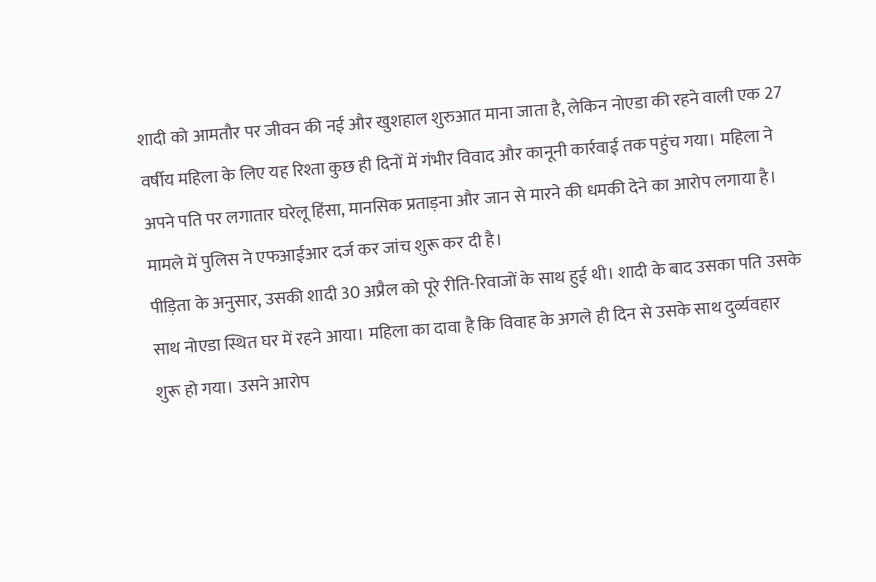शादी को आमतौर पर जीवन की नई और खुशहाल शुरुआत माना जाता है, लेकिन नोएडा की रहने वाली एक 27 वर्षीय महिला के लिए यह रिश्ता कुछ ही दिनों में गंभीर विवाद और कानूनी कार्रवाई तक पहुंच गया। महिला ने अपने पति पर लगातार घरेलू हिंसा, मानसिक प्रताड़ना और जान से मारने की धमकी देने का आरोप लगाया है। मामले में पुलिस ने एफआईआर दर्ज कर जांच शुरू कर दी है।
पीड़िता के अनुसार, उसकी शादी 30 अप्रैल को पूरे रीति-रिवाजों के साथ हुई थी। शादी के बाद उसका पति उसके साथ नोएडा स्थित घर में रहने आया। महिला का दावा है कि विवाह के अगले ही दिन से उसके साथ दुर्व्यवहार शुरू हो गया। उसने आरोप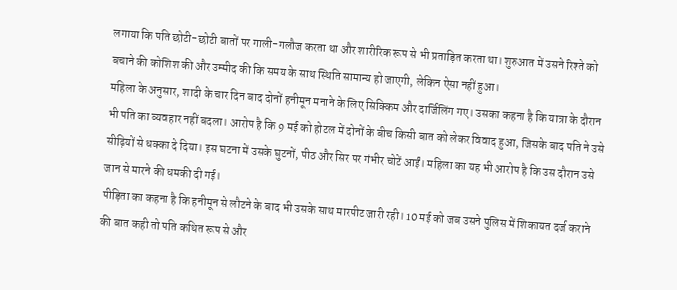लगाया कि पति छोटी-छोटी बातों पर गाली-गलौज करता था और शारीरिक रूप से भी प्रताड़ित करता था। शुरुआत में उसने रिश्ते को बचाने की कोशिश की और उम्मीद की कि समय के साथ स्थिति सामान्य हो जाएगी, लेकिन ऐसा नहीं हुआ।
महिला के अनुसार, शादी के चार दिन बाद दोनों हनीमून मनाने के लिए सिक्किम और दार्जिलिंग गए। उसका कहना है कि यात्रा के दौरान भी पति का व्यवहार नहीं बदला। आरोप है कि 9 मई को होटल में दोनों के बीच किसी बात को लेकर विवाद हुआ, जिसके बाद पति ने उसे सीढ़ियों से धक्का दे दिया। इस घटना में उसके घुटनों, पीठ और सिर पर गंभीर चोटें आईं। महिला का यह भी आरोप है कि उस दौरान उसे जान से मारने की धमकी दी गई।
पीड़िता का कहना है कि हनीमून से लौटने के बाद भी उसके साथ मारपीट जारी रही। 10 मई को जब उसने पुलिस में शिकायत दर्ज कराने की बात कही तो पति कथित रूप से और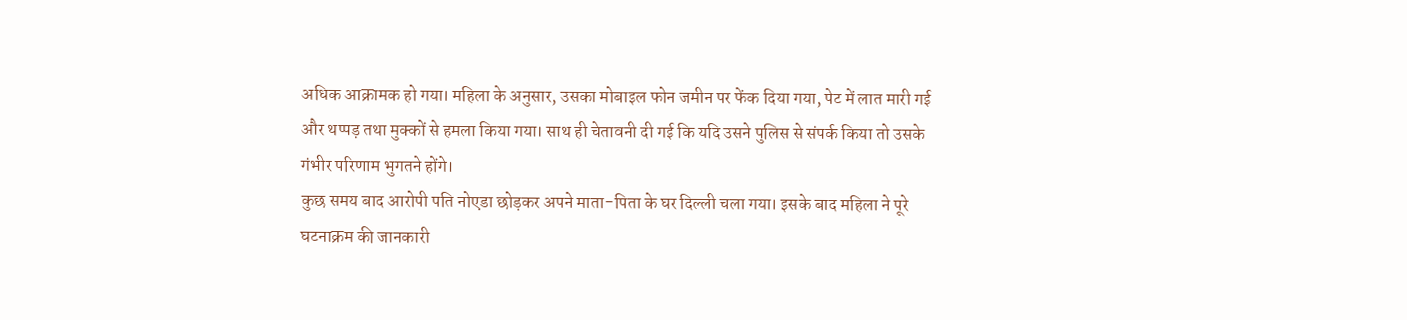अधिक आक्रामक हो गया। महिला के अनुसार, उसका मोबाइल फोन जमीन पर फेंक दिया गया, पेट में लात मारी गई और थप्पड़ तथा मुक्कों से हमला किया गया। साथ ही चेतावनी दी गई कि यदि उसने पुलिस से संपर्क किया तो उसके गंभीर परिणाम भुगतने होंगे।
कुछ समय बाद आरोपी पति नोएडा छोड़कर अपने माता-पिता के घर दिल्ली चला गया। इसके बाद महिला ने पूरे घटनाक्रम की जानकारी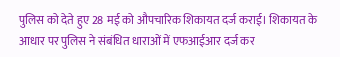पुलिस को देते हुए 28 मई को औपचारिक शिकायत दर्ज कराई। शिकायत के आधार पर पुलिस ने संबंधित धाराओं में एफआईआर दर्ज कर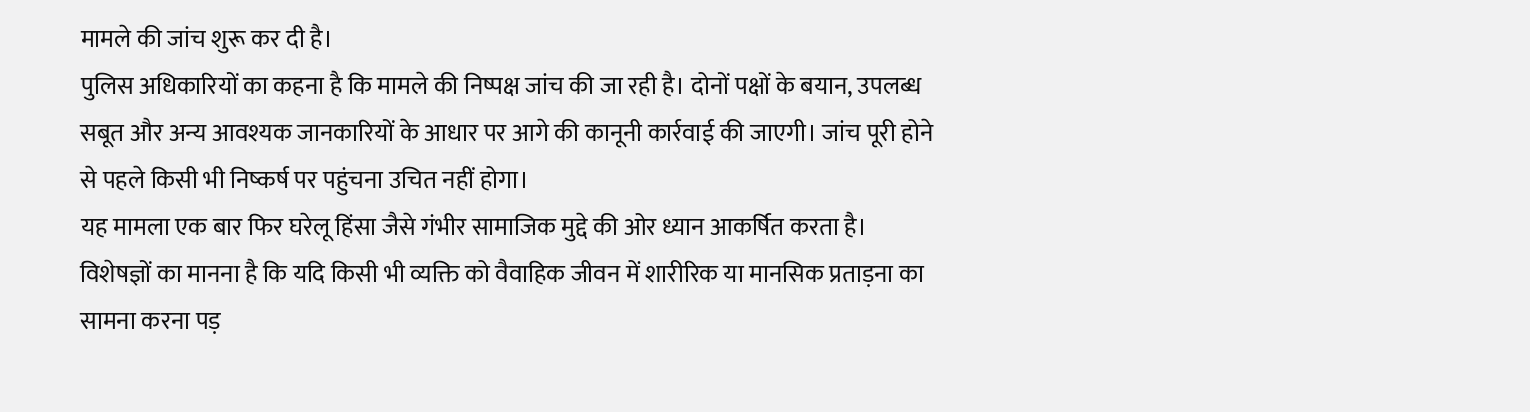मामले की जांच शुरू कर दी है।
पुलिस अधिकारियों का कहना है कि मामले की निष्पक्ष जांच की जा रही है। दोनों पक्षों के बयान, उपलब्ध सबूत और अन्य आवश्यक जानकारियों के आधार पर आगे की कानूनी कार्रवाई की जाएगी। जांच पूरी होने से पहले किसी भी निष्कर्ष पर पहुंचना उचित नहीं होगा।
यह मामला एक बार फिर घरेलू हिंसा जैसे गंभीर सामाजिक मुद्दे की ओर ध्यान आकर्षित करता है। विशेषज्ञों का मानना है कि यदि किसी भी व्यक्ति को वैवाहिक जीवन में शारीरिक या मानसिक प्रताड़ना का सामना करना पड़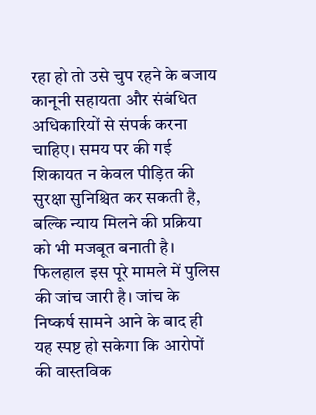रहा हो तो उसे चुप रहने के बजाय कानूनी सहायता और संबंधित अधिकारियों से संपर्क करना चाहिए। समय पर की गई शिकायत न केवल पीड़ित की सुरक्षा सुनिश्चित कर सकती है, बल्कि न्याय मिलने की प्रक्रिया को भी मजबूत बनाती है।
फिलहाल इस पूरे मामले में पुलिस की जांच जारी है। जांच के निष्कर्ष सामने आने के बाद ही यह स्पष्ट हो सकेगा कि आरोपों की वास्तविक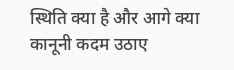स्थिति क्या है और आगे क्या कानूनी कदम उठाए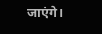जाएंगे।